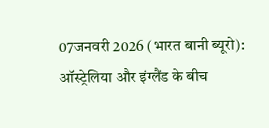07जनवरी 2026 (भारत बानी ब्यूरो): ऑस्ट्रेलिया और इंग्लैंड के बीच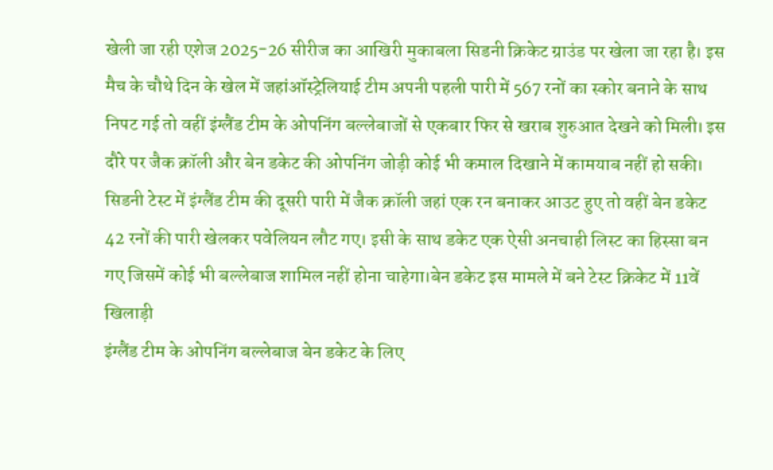खेली जा रही एशेज 2025-26 सीरीज का आखिरी मुकाबला सिडनी क्रिकेट ग्राउंड पर खेला जा रहा है। इस मैच के चौथे दिन के खेल में जहांऑस्ट्रेलियाई टीम अपनी पहली पारी में 567 रनों का स्कोर बनाने के साथ निपट गई तो वहीं इंग्लैंड टीम के ओपनिंग बल्लेबाजों से एकबार फिर से खराब शुरुआत देखने को मिली। इस दौरे पर जैक क्रॉली और बेन डकेट की ओपनिंग जोड़ी कोई भी कमाल दिखाने में कामयाब नहीं हो सकी। सिडनी टेस्ट में इंग्लैंड टीम की दूसरी पारी में जैक क्रॉली जहां एक रन बनाकर आउट हुए तो वहीं बेन डकेट 42 रनों की पारी खेलकर पवेलियन लौट गए। इसी के साथ डकेट एक ऐसी अनचाही लिस्ट का हिस्सा बन गए जिसमें कोई भी बल्लेबाज शामिल नहीं होना चाहेगा।बेन डकेट इस मामले में बने टेस्ट क्रिकेट में 11वें खिलाड़ी
इंग्लैंड टीम के ओपनिंग बल्लेबाज बेन डकेट के लिए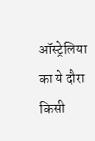ऑस्ट्रेलिया का ये दौरा किसी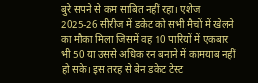बुरे सपने से कम साबित नहीं रहा। एशेज 2025-26 सीरीज में डकेट को सभी मैचों में खेलने का मौका मिला जिसमें वह 10 पारियों में एकबार भी 50 या उससे अधिक रन बनाने में कामयाब नहीं हो सके। इस तरह से बेन डकेट टेस्ट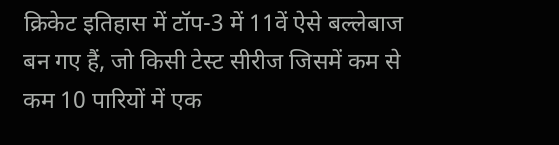क्रिकेट इतिहास में टॉप-3 में 11वें ऐसे बल्लेबाज बन गए हैं, जो किसी टेस्ट सीरीज जिसमें कम से कम 10 पारियों में एक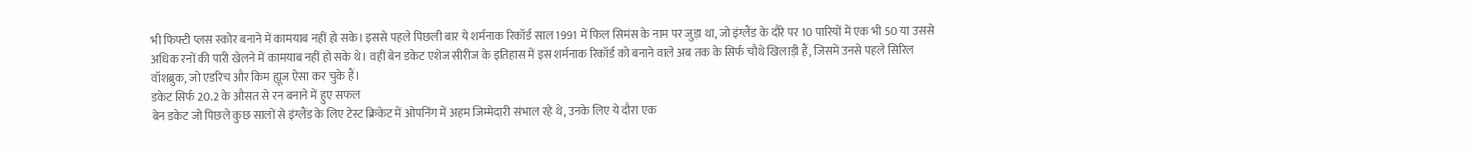भी फिफ्टी प्लस स्कोर बनाने में कामयाब नहीं हो सके। इससे पहले पिछली बार ये शर्मनाक रिकॉर्ड साल 1991 में फिल सिमंस के नाम पर जुड़ा था, जो इंग्लैंड के दौरे पर 10 पारियों में एक भी 50 या उससे अधिक रनों की पारी खेलने में कामयाब नहीं हो सके थे। वहीं बेन डकेट एशेज सीरीज के इतिहास में इस शर्मनाक रिकॉर्ड को बनाने वाले अब तक के सिर्फ चौथे खिलाड़ी हैं, जिसमें उनसे पहले सिरिल वॉशब्रुक, जो एडरिच और किम ह्यूज ऐसा कर चुके हैं।
डकेट सिर्फ 20.2 के औसत से रन बनाने में हुए सफल
बेन डकेट जो पिछले कुछ सालों से इंग्लैंड के लिए टेस्ट क्रिकेट में ओपनिंग में अहम जिम्मेदारी संभाल रहे थे, उनके लिए ये दौरा एक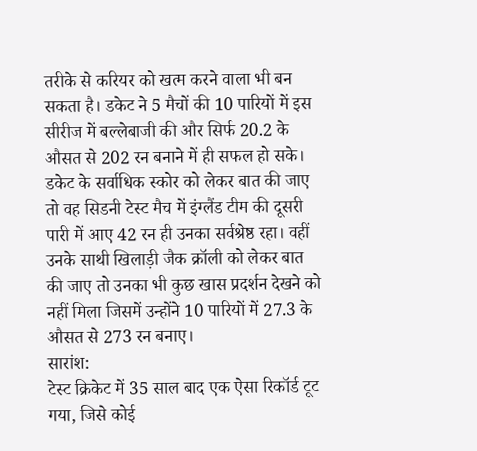तरीके से करियर को खत्म करने वाला भी बन सकता है। डकेट ने 5 मैचों की 10 पारियों में इस सीरीज में बल्लेबाजी की और सिर्फ 20.2 के औसत से 202 रन बनाने में ही सफल हो सके। डकेट के सर्वाधिक स्कोर को लेकर बात की जाए तो वह सिडनी टेस्ट मैच में इंग्लैंड टीम की दूसरी पारी में आए 42 रन ही उनका सर्वश्रेष्ठ रहा। वहीं उनके साथी खिलाड़ी जैक क्रॉली को लेकर बात की जाए तो उनका भी कुछ खास प्रदर्शन देखने को नहीं मिला जिसमें उन्होंने 10 पारियों में 27.3 के औसत से 273 रन बनाए।
सारांश:
टेस्ट क्रिकेट में 35 साल बाद एक ऐसा रिकॉर्ड टूट गया, जिसे कोई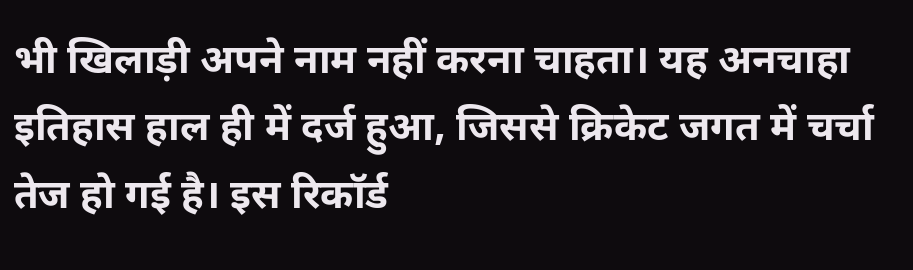भी खिलाड़ी अपने नाम नहीं करना चाहता। यह अनचाहा इतिहास हाल ही में दर्ज हुआ, जिससे क्रिकेट जगत में चर्चा तेज हो गई है। इस रिकॉर्ड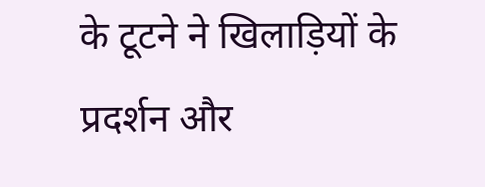के टूटने ने खिलाड़ियों के प्रदर्शन और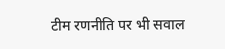टीम रणनीति पर भी सवाल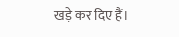खड़े कर दिए हैं।